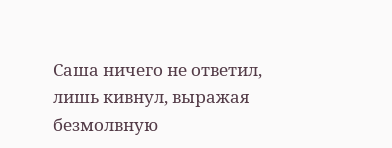Саша ничего не ответил, лишь кивнул, выражая безмолвную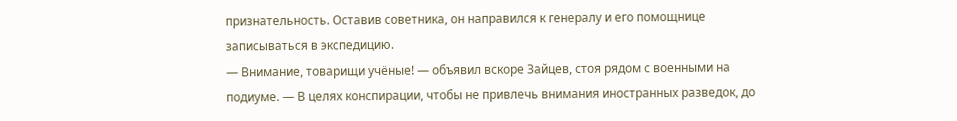признательность. Оставив советника, он направился к генералу и его помощнице записываться в экспедицию.
— Внимание, товарищи учёные! — объявил вскоре Зайцев, стоя рядом с военными на подиуме. — В целях конспирации, чтобы не привлечь внимания иностранных разведок, до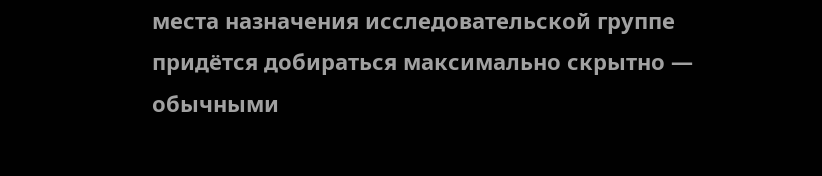места назначения исследовательской группе придётся добираться максимально скрытно — обычными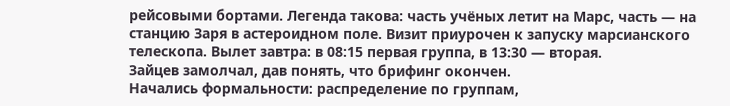рейсовыми бортами. Легенда такова: часть учёных летит на Марс, часть — на станцию Заря в астероидном поле. Визит приурочен к запуску марсианского телескопа. Вылет завтра: в 08:15 первая группа, в 13:30 — вторая.
Зайцев замолчал, дав понять, что брифинг окончен.
Начались формальности: распределение по группам,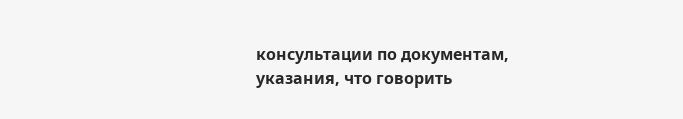консультации по документам, указания, что говорить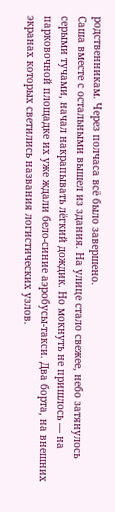родственникам. Через полчаса всё было завершено.
Саша вместе с остальными вышел из здания. На улице стало свежее, небо затянулось серыми тучами, начал накрапывать лёгкий дождик. Но мокнуть не пришлось — на парковочной площадке их уже ждали бело-синие аэробусы-такси. Два борта, на внешних экранах которых светились названия логистических узлов.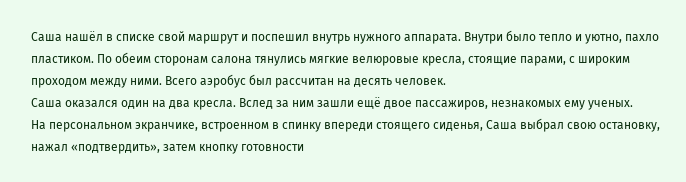Саша нашёл в списке свой маршрут и поспешил внутрь нужного аппарата. Внутри было тепло и уютно, пахло пластиком. По обеим сторонам салона тянулись мягкие велюровые кресла, стоящие парами, с широким проходом между ними. Всего аэробус был рассчитан на десять человек.
Саша оказался один на два кресла. Вслед за ним зашли ещё двое пассажиров, незнакомых ему ученых.
На персональном экранчике, встроенном в спинку впереди стоящего сиденья, Саша выбрал свою остановку, нажал «подтвердить», затем кнопку готовности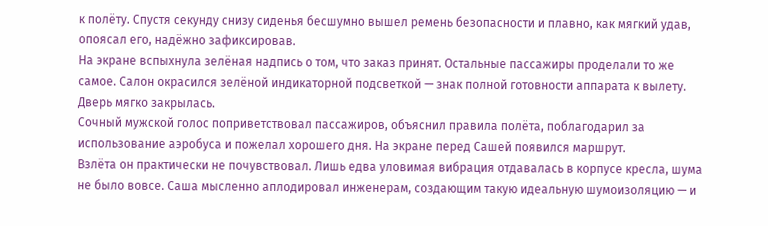к полёту. Спустя секунду снизу сиденья бесшумно вышел ремень безопасности и плавно, как мягкий удав, опоясал его, надёжно зафиксировав.
На экране вспыхнула зелёная надпись о том, что заказ принят. Остальные пассажиры проделали то же самое. Салон окрасился зелёной индикаторной подсветкой — знак полной готовности аппарата к вылету. Дверь мягко закрылась.
Сочный мужской голос поприветствовал пассажиров, объяснил правила полёта, поблагодарил за использование аэробуса и пожелал хорошего дня. На экране перед Сашей появился маршрут.
Взлёта он практически не почувствовал. Лишь едва уловимая вибрация отдавалась в корпусе кресла, шума не было вовсе. Саша мысленно аплодировал инженерам, создающим такую идеальную шумоизоляцию — и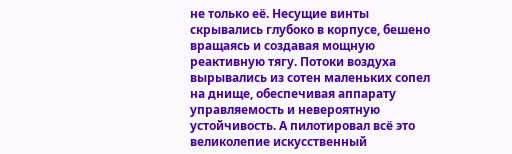не только её. Несущие винты скрывались глубоко в корпусе, бешено вращаясь и создавая мощную реактивную тягу. Потоки воздуха вырывались из сотен маленьких сопел на днище, обеспечивая аппарату управляемость и невероятную устойчивость. А пилотировал всё это великолепие искусственный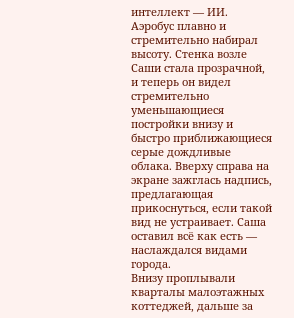интеллект — ИИ.
Аэробус плавно и стремительно набирал высоту. Стенка возле Саши стала прозрачной, и теперь он видел стремительно уменьшающиеся постройки внизу и быстро приближающиеся серые дождливые облака. Вверху справа на экране зажглась надпись, предлагающая прикоснуться, если такой вид не устраивает. Саша оставил всё как есть — наслаждался видами города.
Внизу проплывали кварталы малоэтажных коттеджей, дальше за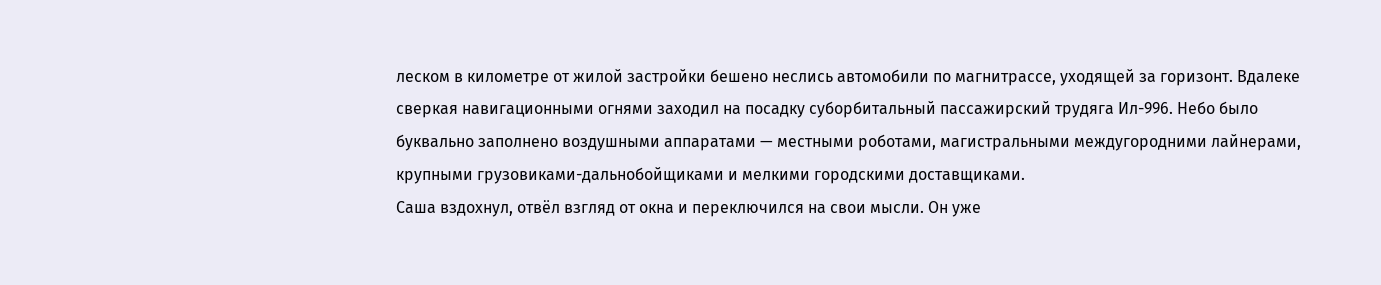леском в километре от жилой застройки бешено неслись автомобили по магнитрассе, уходящей за горизонт. Вдалеке сверкая навигационными огнями заходил на посадку суборбитальный пассажирский трудяга Ил-996. Небо было буквально заполнено воздушными аппаратами — местными роботами, магистральными междугородними лайнерами, крупными грузовиками-дальнобойщиками и мелкими городскими доставщиками.
Саша вздохнул, отвёл взгляд от окна и переключился на свои мысли. Он уже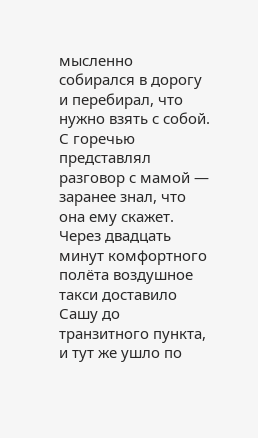мысленно собирался в дорогу и перебирал, что нужно взять с собой. С горечью представлял разговор с мамой — заранее знал, что она ему скажет.
Через двадцать минут комфортного полёта воздушное такси доставило Сашу до транзитного пункта, и тут же ушло по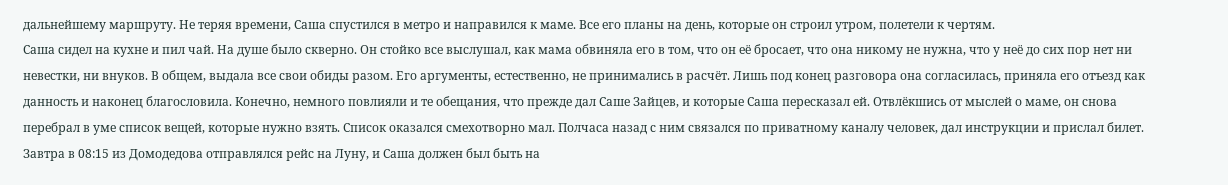дальнейшему маршруту. Не теряя времени, Саша спустился в метро и направился к маме. Все его планы на день, которые он строил утром, полетели к чертям.
Саша сидел на кухне и пил чай. На душе было скверно. Он стойко все выслушал, как мама обвиняла его в том, что он её бросает, что она никому не нужна, что у неё до сих пор нет ни невестки, ни внуков. В общем, выдала все свои обиды разом. Его аргументы, естественно, не принимались в расчёт. Лишь под конец разговора она согласилась, приняла его отъезд как данность и наконец благословила. Конечно, немного повлияли и те обещания, что прежде дал Саше Зайцев, и которые Саша пересказал ей. Отвлёкшись от мыслей о маме, он снова перебрал в уме список вещей, которые нужно взять. Список оказался смехотворно мал. Полчаса назад с ним связался по приватному каналу человек, дал инструкции и прислал билет. Завтра в 08:15 из Домодедова отправлялся рейс на Луну, и Саша должен был быть на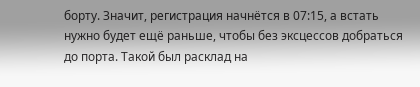борту. Значит, регистрация начнётся в 07:15, а встать нужно будет ещё раньше, чтобы без эксцессов добраться до порта. Такой был расклад на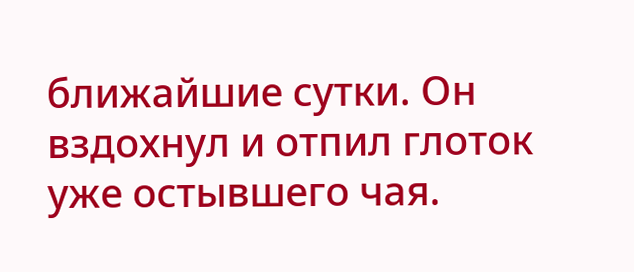ближайшие сутки. Он вздохнул и отпил глоток уже остывшего чая.